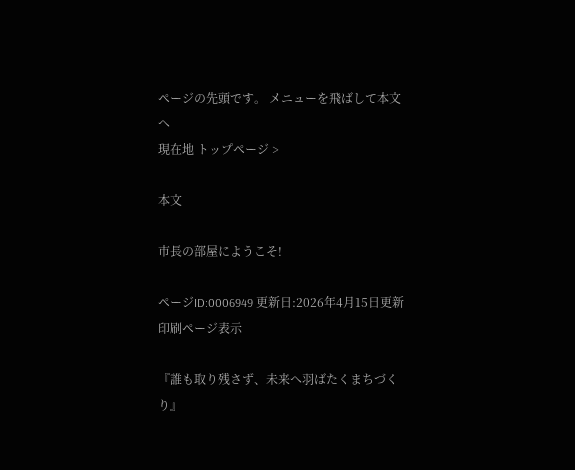ページの先頭です。 メニューを飛ばして本文へ
現在地 トップページ >

本文

市長の部屋にようこそ!

ページID:0006949 更新日:2026年4月15日更新 印刷ページ表示

『誰も取り残さず、未来へ羽ばたくまちづくり』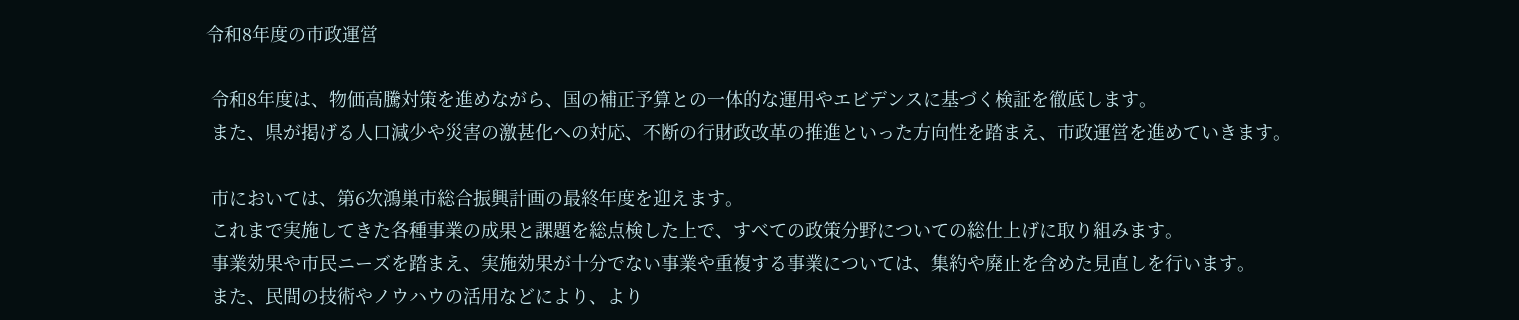令和8年度の市政運営

 令和8年度は、物価高騰対策を進めながら、国の補正予算との一体的な運用やエビデンスに基づく検証を徹底します。
 また、県が掲げる人口減少や災害の激甚化への対応、不断の行財政改革の推進といった方向性を踏まえ、市政運営を進めていきます。

 市においては、第6次鴻巣市総合振興計画の最終年度を迎えます。
 これまで実施してきた各種事業の成果と課題を総点検した上で、すべての政策分野についての総仕上げに取り組みます。
 事業効果や市民ニーズを踏まえ、実施効果が十分でない事業や重複する事業については、集約や廃止を含めた見直しを行います。
 また、民間の技術やノウハウの活用などにより、より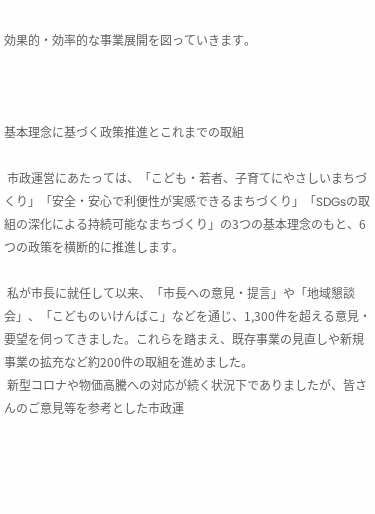効果的・効率的な事業展開を図っていきます。



基本理念に基づく政策推進とこれまでの取組

 市政運営にあたっては、「こども・若者、子育てにやさしいまちづくり」「安全・安心で利便性が実感できるまちづくり」「SDGsの取組の深化による持続可能なまちづくり」の3つの基本理念のもと、6つの政策を横断的に推進します。

 私が市長に就任して以来、「市長への意見・提言」や「地域懇談会」、「こどものいけんばこ」などを通じ、1,300件を超える意見・要望を伺ってきました。これらを踏まえ、既存事業の見直しや新規事業の拡充など約200件の取組を進めました。
 新型コロナや物価高騰への対応が続く状況下でありましたが、皆さんのご意見等を参考とした市政運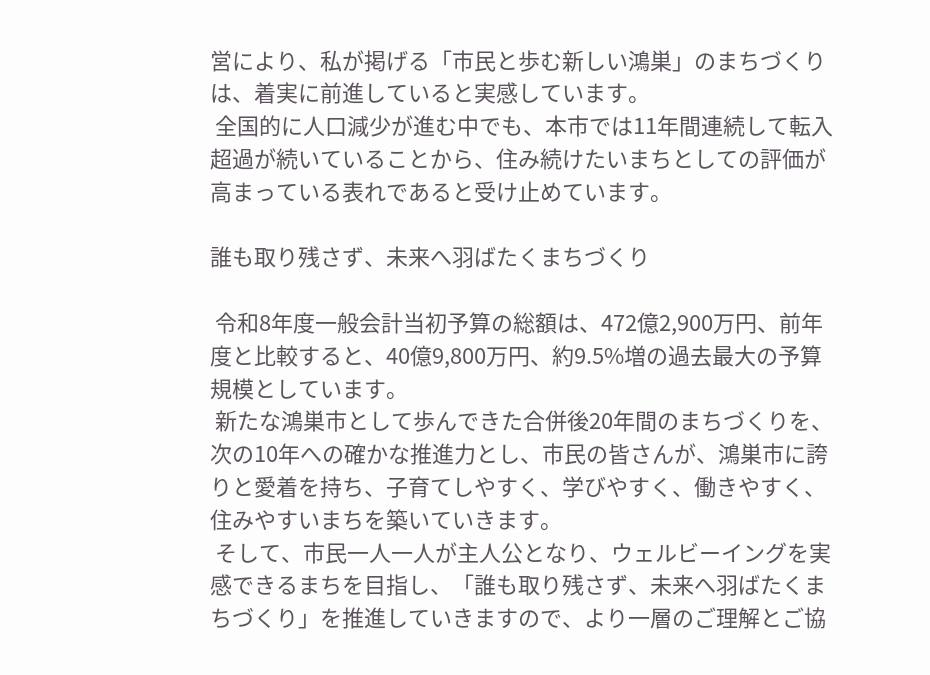営により、私が掲げる「市民と歩む新しい鴻巣」のまちづくりは、着実に前進していると実感しています。
 全国的に人口減少が進む中でも、本市では11年間連続して転入超過が続いていることから、住み続けたいまちとしての評価が高まっている表れであると受け止めています。

誰も取り残さず、未来へ羽ばたくまちづくり

 令和8年度一般会計当初予算の総額は、472億2,900万円、前年度と比較すると、40億9,800万円、約9.5%増の過去最大の予算規模としています。
 新たな鴻巣市として歩んできた合併後20年間のまちづくりを、次の10年への確かな推進力とし、市民の皆さんが、鴻巣市に誇りと愛着を持ち、子育てしやすく、学びやすく、働きやすく、住みやすいまちを築いていきます。
 そして、市民一人一人が主人公となり、ウェルビーイングを実感できるまちを目指し、「誰も取り残さず、未来へ羽ばたくまちづくり」を推進していきますので、より一層のご理解とご協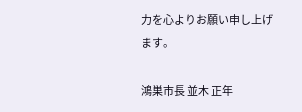力を心よりお願い申し上げます。

鴻巣市長 並木 正年